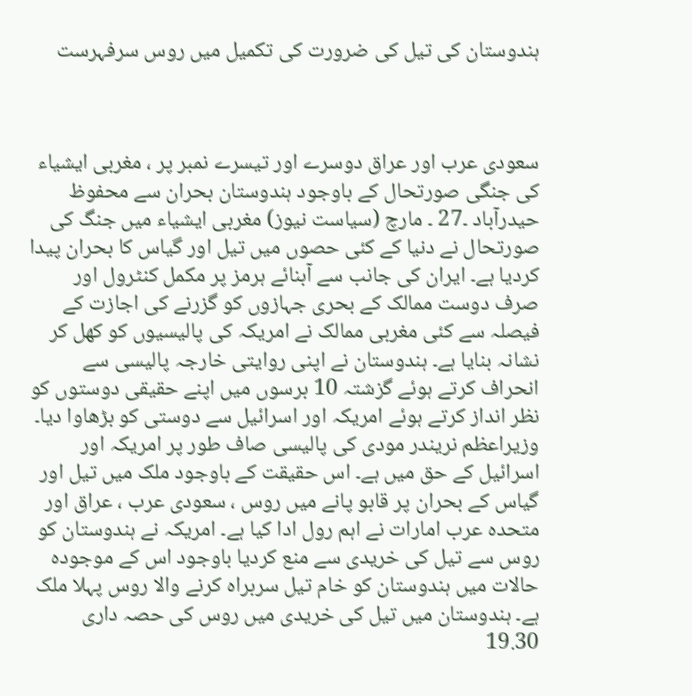ہندوستان کی تیل کی ضرورت کی تکمیل میں روس سرفہرست



سعودی عرب اور عراق دوسرے اور تیسرے نمبر پر ، مغربی ایشیاء کی جنگی صورتحال کے باوجود ہندوستان بحران سے محفوظ
حیدرآباد ۔27 ۔ مارچ (سیاست نیوز) مغربی ایشیاء میں جنگ کی صورتحال نے دنیا کے کئی حصوں میں تیل اور گیاس کا بحران پیدا کردیا ہے۔ ایران کی جانب سے آبنائے ہرمز پر مکمل کنٹرول اور صرف دوست ممالک کے بحری جہازوں کو گزرنے کی اجازت کے فیصلہ سے کئی مغربی ممالک نے امریکہ کی پالیسیوں کو کھل کر نشانہ بنایا ہے۔ ہندوستان نے اپنی روایتی خارجہ پالیسی سے انحراف کرتے ہوئے گزشتہ 10 برسوں میں اپنے حقیقی دوستوں کو نظر انداز کرتے ہوئے امریکہ اور اسرائیل سے دوستی کو بڑھاوا دیا۔ وزیراعظم نریندر مودی کی پالیسی صاف طور پر امریکہ اور اسرائیل کے حق میں ہے۔ اس حقیقت کے باوجود ملک میں تیل اور گیاس کے بحران پر قابو پانے میں روس ، سعودی عرب ، عراق اور متحدہ عرب امارات نے اہم رول ادا کیا ہے۔ امریکہ نے ہندوستان کو روس سے تیل کی خریدی سے منع کردیا باوجود اس کے موجودہ حالات میں ہندوستان کو خام تیل سربراہ کرنے والا روس پہلا ملک ہے۔ ہندوستان میں تیل کی خریدی میں روس کی حصہ داری 19.30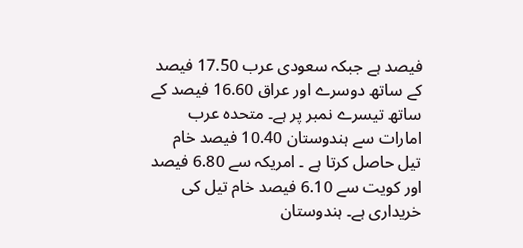فیصد ہے جبکہ سعودی عرب 17.50 فیصد کے ساتھ دوسرے اور عراق 16.60 فیصد کے ساتھ تیسرے نمبر پر ہے۔ متحدہ عرب امارات سے ہندوستان 10.40 فیصد خام تیل حاصل کرتا ہے ۔ امریکہ سے 6.80 فیصد اور کویت سے 6.10 فیصد خام تیل کی خریداری ہے۔ ہندوستان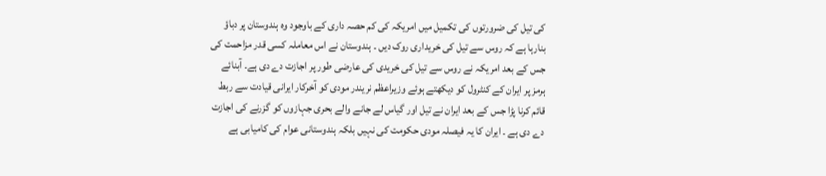کی تیل کی ضرورتوں کی تکمیل میں امریکہ کی کم حصہ داری کے باوجود وہ ہندوستان پر دباؤ بنارہا ہے کہ روس سے تیل کی خریداری روک دیں ۔ ہندوستان نے اس معاملہ کسی قدر مزاحمت کی جس کے بعد امریکہ نے روس سے تیل کی خریدی کی عارضی طور پر اجازت دے دی ہے۔ آبنائے ہرمز پر ایران کے کنٹرول کو دیکھتے ہوئے وزیراعظم نریندر مودی کو آخرکار ایرانی قیادت سے ربط قائم کرنا پڑا جس کے بعد ایران نے تیل اور گیاس لے جانے والے بحری جہازوں کو گزرنے کی اجازت دے دی ہے ۔ ایران کا یہ فیصلہ مودی حکومت کی نہیں بلکہ ہندوستانی عوام کی کامیابی ہے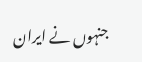جنہوں نے ایران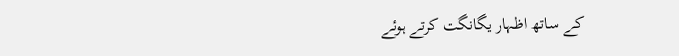کے ساتھ اظہار یگانگت کرتے ہوئے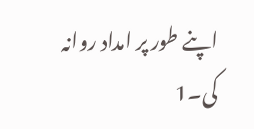اپنے طور پر امداد روانہ کی۔1